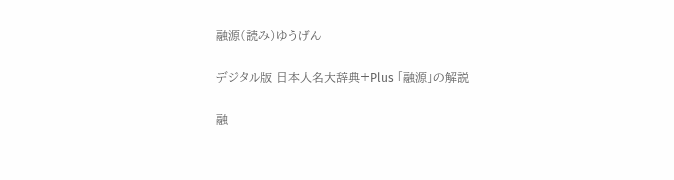融源(読み)ゆうげん

デジタル版 日本人名大辞典+Plus 「融源」の解説

融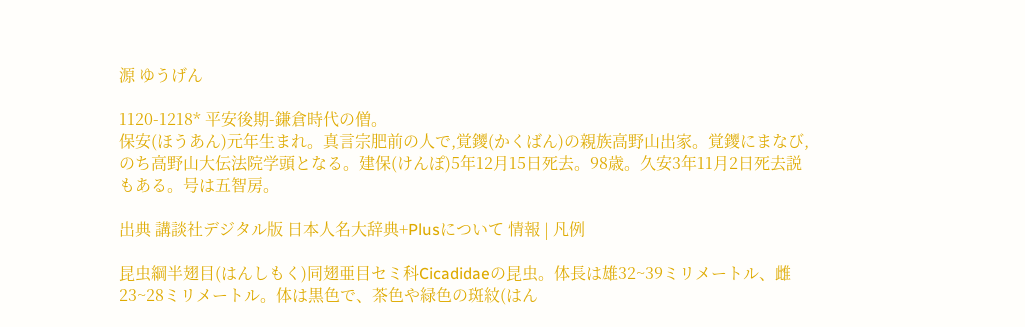源 ゆうげん

1120-1218* 平安後期-鎌倉時代の僧。
保安(ほうあん)元年生まれ。真言宗肥前の人で,覚鑁(かくばん)の親族高野山出家。覚鑁にまなび,のち高野山大伝法院学頭となる。建保(けんぽ)5年12月15日死去。98歳。久安3年11月2日死去説もある。号は五智房。

出典 講談社デジタル版 日本人名大辞典+Plusについて 情報 | 凡例

昆虫綱半翅目(はんしもく)同翅亜目セミ科Cicadidaeの昆虫。体長は雄32~39ミリメートル、雌23~28ミリメートル。体は黒色で、茶色や緑色の斑紋(はん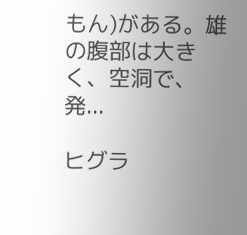もん)がある。雄の腹部は大きく、空洞で、発...

ヒグラ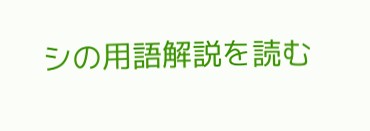シの用語解説を読む